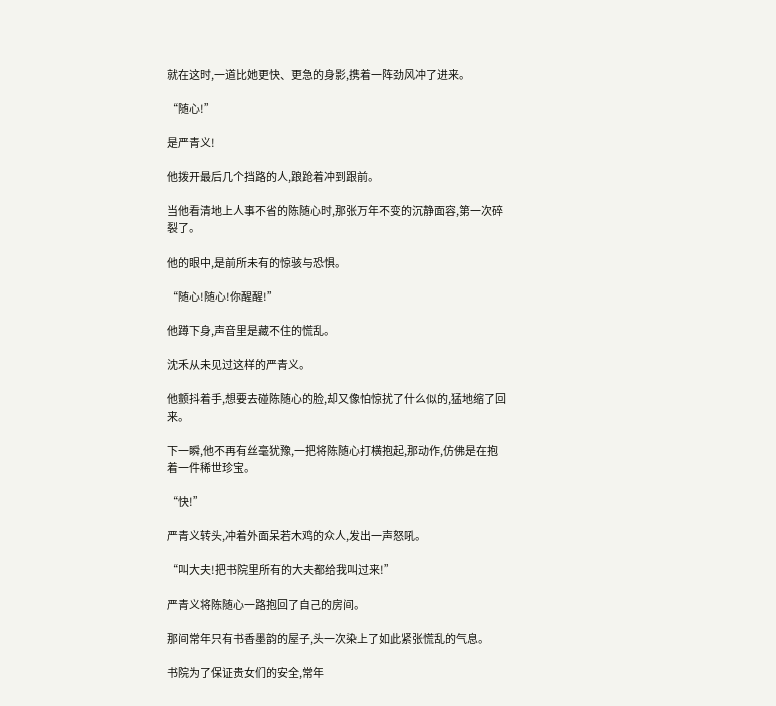就在这时,一道比她更快、更急的身影,携着一阵劲风冲了进来。

“随心!”

是严青义!

他拨开最后几个挡路的人,踉跄着冲到跟前。

当他看清地上人事不省的陈随心时,那张万年不变的沉静面容,第一次碎裂了。

他的眼中,是前所未有的惊骇与恐惧。

“随心!随心!你醒醒!”

他蹲下身,声音里是藏不住的慌乱。

沈禾从未见过这样的严青义。

他颤抖着手,想要去碰陈随心的脸,却又像怕惊扰了什么似的,猛地缩了回来。

下一瞬,他不再有丝毫犹豫,一把将陈随心打横抱起,那动作,仿佛是在抱着一件稀世珍宝。

“快!”

严青义转头,冲着外面呆若木鸡的众人,发出一声怒吼。

“叫大夫!把书院里所有的大夫都给我叫过来!”

严青义将陈随心一路抱回了自己的房间。

那间常年只有书香墨韵的屋子,头一次染上了如此紧张慌乱的气息。

书院为了保证贵女们的安全,常年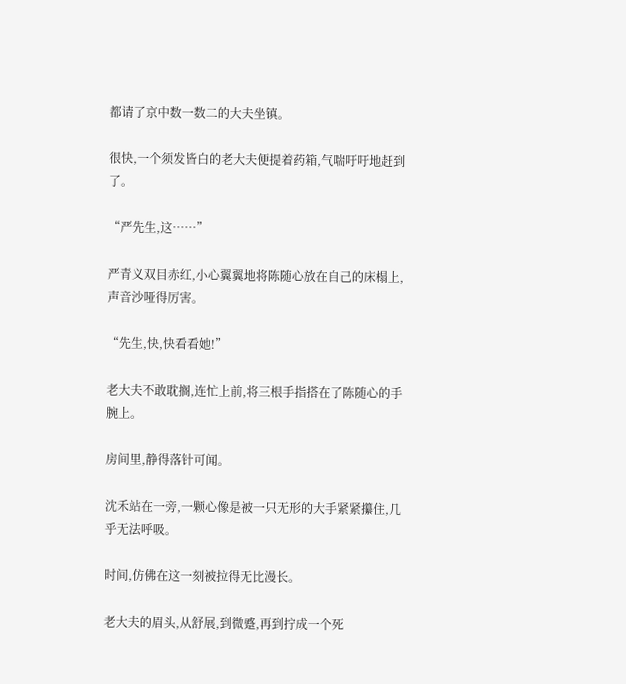都请了京中数一数二的大夫坐镇。

很快,一个须发皆白的老大夫便提着药箱,气喘吁吁地赶到了。

“严先生,这……”

严青义双目赤红,小心翼翼地将陈随心放在自己的床榻上,声音沙哑得厉害。

“先生,快,快看看她!”

老大夫不敢耽搁,连忙上前,将三根手指搭在了陈随心的手腕上。

房间里,静得落针可闻。

沈禾站在一旁,一颗心像是被一只无形的大手紧紧攥住,几乎无法呼吸。

时间,仿佛在这一刻被拉得无比漫长。

老大夫的眉头,从舒展,到微蹙,再到拧成一个死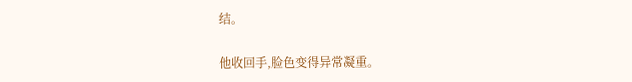结。

他收回手,脸色变得异常凝重。